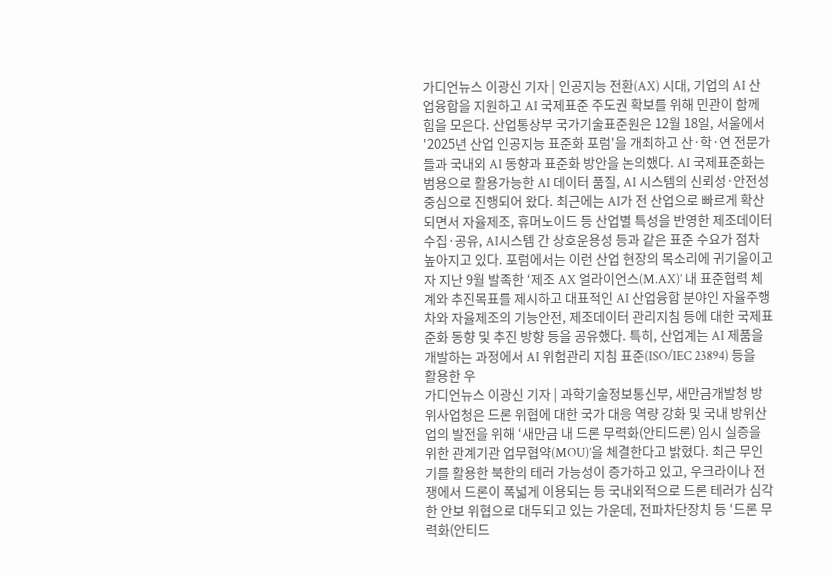가디언뉴스 이광신 기자 | 인공지능 전환(AX) 시대, 기업의 AI 산업융합을 지원하고 AI 국제표준 주도권 확보를 위해 민관이 함께 힘을 모은다. 산업통상부 국가기술표준원은 12월 18일, 서울에서 '2025년 산업 인공지능 표준화 포럼'을 개최하고 산·학·연 전문가들과 국내외 AI 동향과 표준화 방안을 논의했다. AI 국제표준화는 범용으로 활용가능한 AI 데이터 품질, AI 시스템의 신뢰성·안전성 중심으로 진행되어 왔다. 최근에는 AI가 전 산업으로 빠르게 확산되면서 자율제조, 휴머노이드 등 산업별 특성을 반영한 제조데이터 수집·공유, AI시스템 간 상호운용성 등과 같은 표준 수요가 점차 높아지고 있다. 포럼에서는 이런 산업 현장의 목소리에 귀기울이고자 지난 9월 발족한 ‘제조 AX 얼라이언스(M.AX)’ 내 표준협력 체계와 추진목표를 제시하고 대표적인 AI 산업융합 분야인 자율주행차와 자율제조의 기능안전, 제조데이터 관리지침 등에 대한 국제표준화 동향 및 추진 방향 등을 공유했다. 특히, 산업계는 AI 제품을 개발하는 과정에서 AI 위험관리 지침 표준(ISO/IEC 23894) 등을 활용한 우
가디언뉴스 이광신 기자 | 과학기술정보통신부, 새만금개발청 방위사업청은 드론 위협에 대한 국가 대응 역량 강화 및 국내 방위산업의 발전을 위해 ‘새만금 내 드론 무력화(안티드론) 임시 실증을 위한 관계기관 업무협약(MOU)’을 체결한다고 밝혔다. 최근 무인기를 활용한 북한의 테러 가능성이 증가하고 있고, 우크라이나 전쟁에서 드론이 폭넓게 이용되는 등 국내외적으로 드론 테러가 심각한 안보 위협으로 대두되고 있는 가운데, 전파차단장치 등 ‘드론 무력화(안티드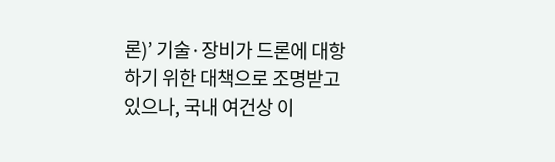론)’ 기술·장비가 드론에 대항하기 위한 대책으로 조명받고 있으나, 국내 여건상 이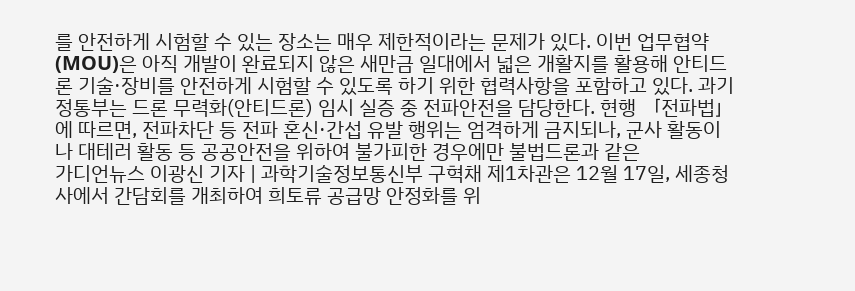를 안전하게 시험할 수 있는 장소는 매우 제한적이라는 문제가 있다. 이번 업무협약(MOU)은 아직 개발이 완료되지 않은 새만금 일대에서 넓은 개활지를 활용해 안티드론 기술·장비를 안전하게 시험할 수 있도록 하기 위한 협력사항을 포함하고 있다. 과기정통부는 드론 무력화(안티드론) 임시 실증 중 전파안전을 담당한다. 현행 「전파법」에 따르면, 전파차단 등 전파 혼신·간섭 유발 행위는 엄격하게 금지되나, 군사 활동이나 대테러 활동 등 공공안전을 위하여 불가피한 경우에만 불법드론과 같은
가디언뉴스 이광신 기자 | 과학기술정보통신부 구혁채 제1차관은 12월 17일, 세종청사에서 간담회를 개최하여 희토류 공급망 안정화를 위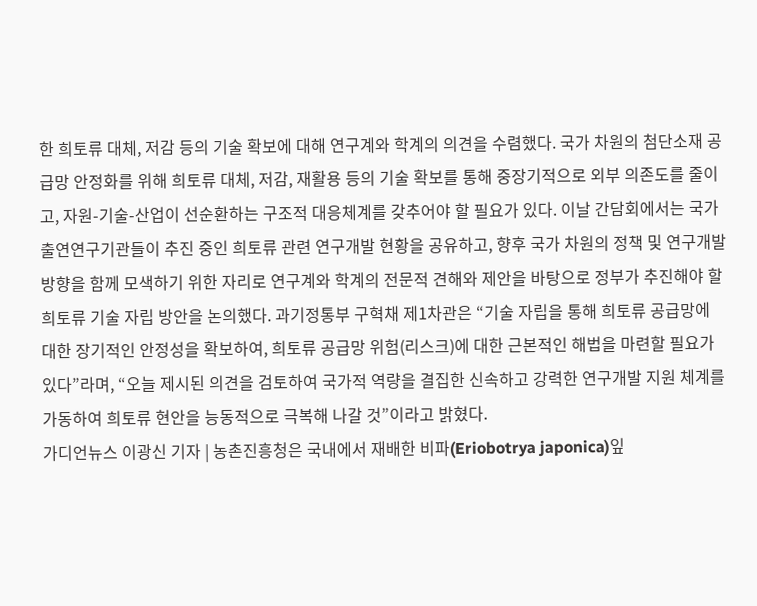한 희토류 대체, 저감 등의 기술 확보에 대해 연구계와 학계의 의견을 수렴했다. 국가 차원의 첨단소재 공급망 안정화를 위해 희토류 대체, 저감, 재활용 등의 기술 확보를 통해 중장기적으로 외부 의존도를 줄이고, 자원-기술-산업이 선순환하는 구조적 대응체계를 갖추어야 할 필요가 있다. 이날 간담회에서는 국가 출연연구기관들이 추진 중인 희토류 관련 연구개발 현황을 공유하고, 향후 국가 차원의 정책 및 연구개발 방향을 함께 모색하기 위한 자리로 연구계와 학계의 전문적 견해와 제안을 바탕으로 정부가 추진해야 할 희토류 기술 자립 방안을 논의했다. 과기정통부 구혁채 제1차관은 “기술 자립을 통해 희토류 공급망에 대한 장기적인 안정성을 확보하여, 희토류 공급망 위험(리스크)에 대한 근본적인 해법을 마련할 필요가 있다”라며, “오늘 제시된 의견을 검토하여 국가적 역량을 결집한 신속하고 강력한 연구개발 지원 체계를 가동하여 희토류 현안을 능동적으로 극복해 나갈 것”이라고 밝혔다.
가디언뉴스 이광신 기자 | 농촌진흥청은 국내에서 재배한 비파(Eriobotrya japonica)잎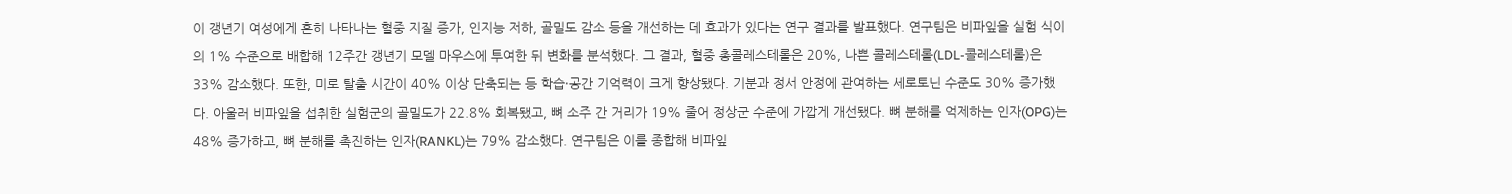이 갱년기 여성에게 흔히 나타나는 혈중 지질 증가, 인지능 저하, 골밀도 감소 등을 개선하는 데 효과가 있다는 연구 결과를 발표했다. 연구팀은 비파잎을 실험 식이의 1% 수준으로 배합해 12주간 갱년기 모델 마우스에 투여한 뒤 변화를 분석했다. 그 결과, 혈중 총콜레스테롤은 20%, 나쁜 콜레스테롤(LDL-콜레스테롤)은 33% 감소했다. 또한, 미로 탈출 시간이 40% 이상 단축되는 등 학습·공간 기억력이 크게 향상됐다. 기분과 정서 안정에 관여하는 세로토닌 수준도 30% 증가했다. 아울러 비파잎을 섭취한 실험군의 골밀도가 22.8% 회복됐고, 뼈 소주 간 거리가 19% 줄어 정상군 수준에 가깝게 개선됐다. 뼈 분해를 억제하는 인자(OPG)는 48% 증가하고, 뼈 분해를 촉진하는 인자(RANKL)는 79% 감소했다. 연구팀은 이를 종합해 비파잎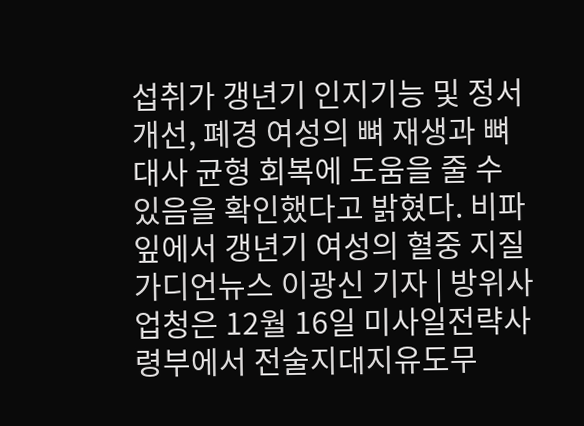섭취가 갱년기 인지기능 및 정서 개선, 폐경 여성의 뼈 재생과 뼈 대사 균형 회복에 도움을 줄 수 있음을 확인했다고 밝혔다. 비파잎에서 갱년기 여성의 혈중 지질
가디언뉴스 이광신 기자 | 방위사업청은 12월 16일 미사일전략사령부에서 전술지대지유도무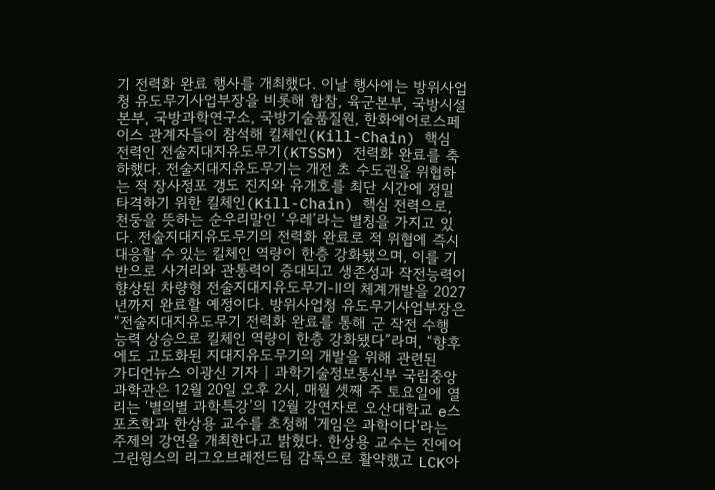기 전력화 완료 행사를 개최했다. 이날 행사에는 방위사업청 유도무기사업부장을 비롯해 합참, 육군본부, 국방시설본부, 국방과학연구소, 국방기술품질원, 한화에어로스페이스 관계자들이 참석해 킬체인(Kill-Chain) 핵심 전력인 전술지대지유도무기(KTSSM) 전력화 완료를 축하했다. 전술지대지유도무기는 개전 초 수도권을 위협하는 적 장사정포 갱도 진지와 유개호를 최단 시간에 정밀타격하기 위한 킬체인(Kill-Chain) 핵심 전력으로, 천둥을 뜻하는 순우리말인 ‘우레’라는 별칭을 가지고 있다. 전술지대지유도무기의 전력화 완료로 적 위협에 즉시 대응할 수 있는 킬체인 역량이 한층 강화됐으며, 이를 기반으로 사거리와 관통력이 증대되고 생존성과 작전능력이 향상된 차량형 전술지대지유도무기-Ⅱ의 체계개발을 2027년까지 완료할 예정이다. 방위사업청 유도무기사업부장은 “전술지대지유도무기 전력화 완료를 통해 군 작전 수행 능력 상승으로 킬체인 역량이 한층 강화됐다”라며, “향후에도 고도화된 지대지유도무기의 개발을 위해 관련된
가디언뉴스 이광신 기자 | 과학기술정보통신부 국립중앙과학관은 12월 20일 오후 2시, 매월 셋째 주 토요일에 열리는 ‘별의별 과학특강’의 12월 강연자로 오산대학교 e스포츠학과 한상용 교수를 초청해 '게임은 과학이다'라는 주제의 강연을 개최한다고 밝혔다. 한상용 교수는 진에어 그린윙스의 리그오브레전드팀 감독으로 활약했고 LCK아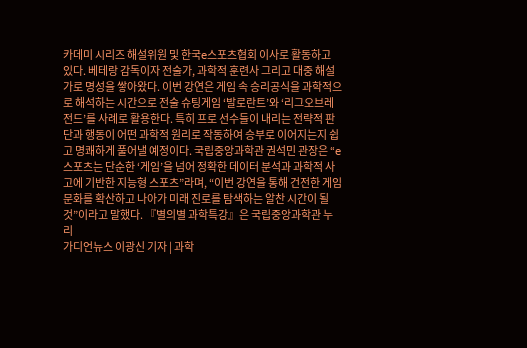카데미 시리즈 해설위원 및 한국e스포츠협회 이사로 활동하고 있다. 베테랑 감독이자 전술가, 과학적 훈련사 그리고 대중 해설가로 명성을 쌓아왔다. 이번 강연은 게임 속 승리공식을 과학적으로 해석하는 시간으로 전술 슈팅게임 ‘발로란트’와 ‘리그오브레전드’를 사례로 활용한다. 특히 프로 선수들이 내리는 전략적 판단과 행동이 어떤 과학적 원리로 작동하여 승부로 이어지는지 쉽고 명쾌하게 풀어낼 예정이다. 국립중앙과학관 권석민 관장은 “e스포츠는 단순한 ‘게임’을 넘어 정확한 데이터 분석과 과학적 사고에 기반한 지능형 스포츠”라며, “이번 강연을 통해 건전한 게임 문화를 확산하고 나아가 미래 진로를 탐색하는 알찬 시간이 될 것”이라고 말했다. 『별의별 과학특강』은 국립중앙과학관 누리
가디언뉴스 이광신 기자 | 과학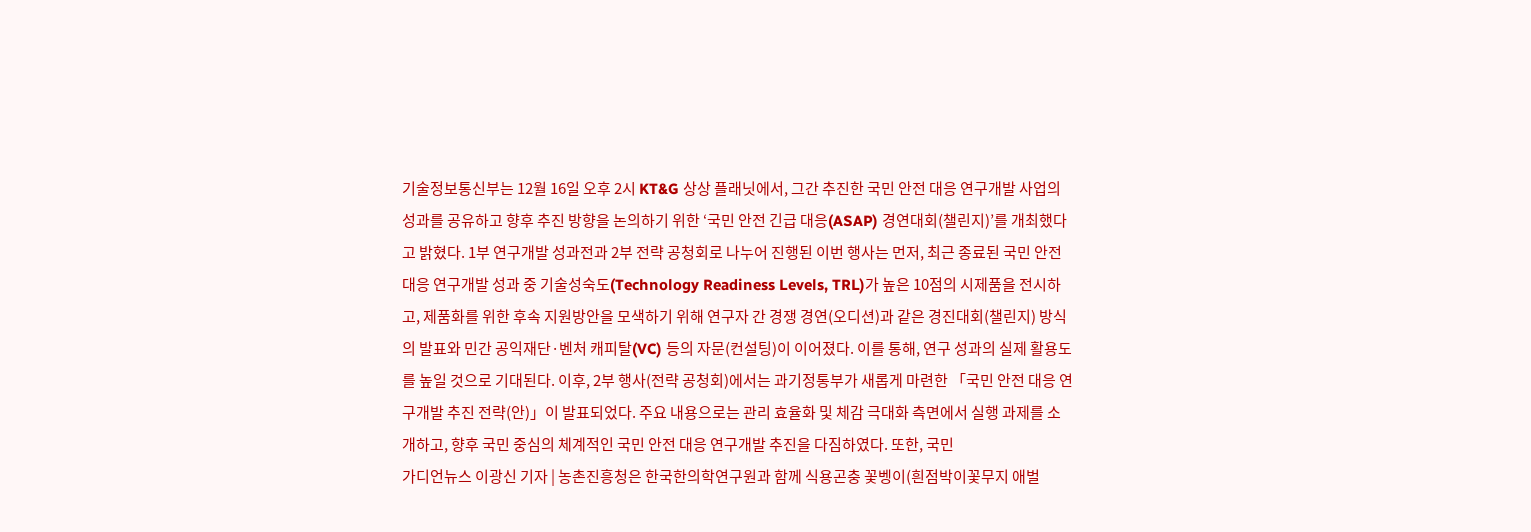기술정보통신부는 12월 16일 오후 2시 KT&G 상상 플래닛에서, 그간 추진한 국민 안전 대응 연구개발 사업의 성과를 공유하고 향후 추진 방향을 논의하기 위한 ‘국민 안전 긴급 대응(ASAP) 경연대회(챌린지)’를 개최했다고 밝혔다. 1부 연구개발 성과전과 2부 전략 공청회로 나누어 진행된 이번 행사는 먼저, 최근 종료된 국민 안전 대응 연구개발 성과 중 기술성숙도(Technology Readiness Levels, TRL)가 높은 10점의 시제품을 전시하고, 제품화를 위한 후속 지원방안을 모색하기 위해 연구자 간 경쟁 경연(오디션)과 같은 경진대회(챌린지) 방식의 발표와 민간 공익재단·벤처 캐피탈(VC) 등의 자문(컨설팅)이 이어졌다. 이를 통해, 연구 성과의 실제 활용도를 높일 것으로 기대된다. 이후, 2부 행사(전략 공청회)에서는 과기정통부가 새롭게 마련한 「국민 안전 대응 연구개발 추진 전략(안)」이 발표되었다. 주요 내용으로는 관리 효율화 및 체감 극대화 측면에서 실행 과제를 소개하고, 향후 국민 중심의 체계적인 국민 안전 대응 연구개발 추진을 다짐하였다. 또한, 국민
가디언뉴스 이광신 기자 | 농촌진흥청은 한국한의학연구원과 함께 식용곤충 꽃벵이(흰점박이꽃무지 애벌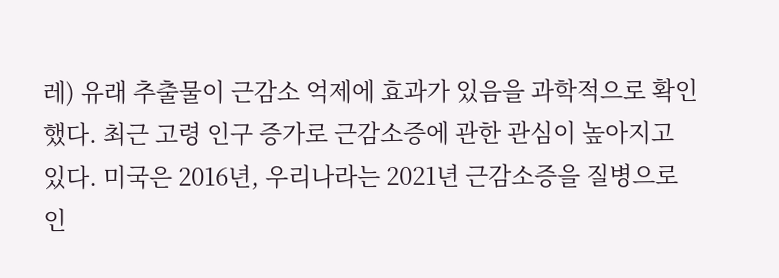레) 유래 추출물이 근감소 억제에 효과가 있음을 과학적으로 확인했다. 최근 고령 인구 증가로 근감소증에 관한 관심이 높아지고 있다. 미국은 2016년, 우리나라는 2021년 근감소증을 질병으로 인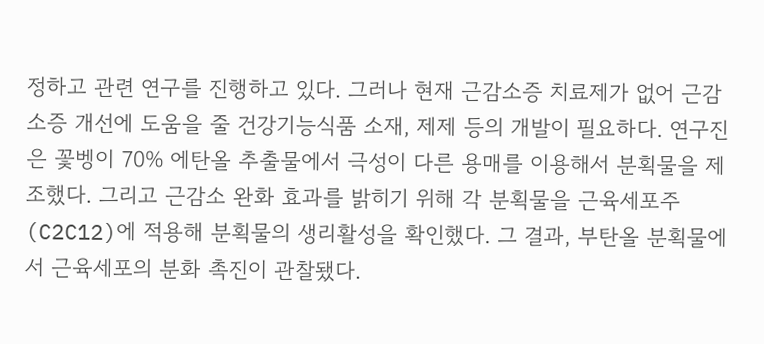정하고 관련 연구를 진행하고 있다. 그러나 현재 근감소증 치료제가 없어 근감소증 개선에 도움을 줄 건강기능식품 소재, 제제 등의 개발이 필요하다. 연구진은 꽃벵이 70% 에탄올 추출물에서 극성이 다른 용매를 이용해서 분획물을 제조했다. 그리고 근감소 완화 효과를 밝히기 위해 각 분획물을 근육세포주(C2C12)에 적용해 분획물의 생리활성을 확인했다. 그 결과, 부탄올 분획물에서 근육세포의 분화 촉진이 관찰됐다.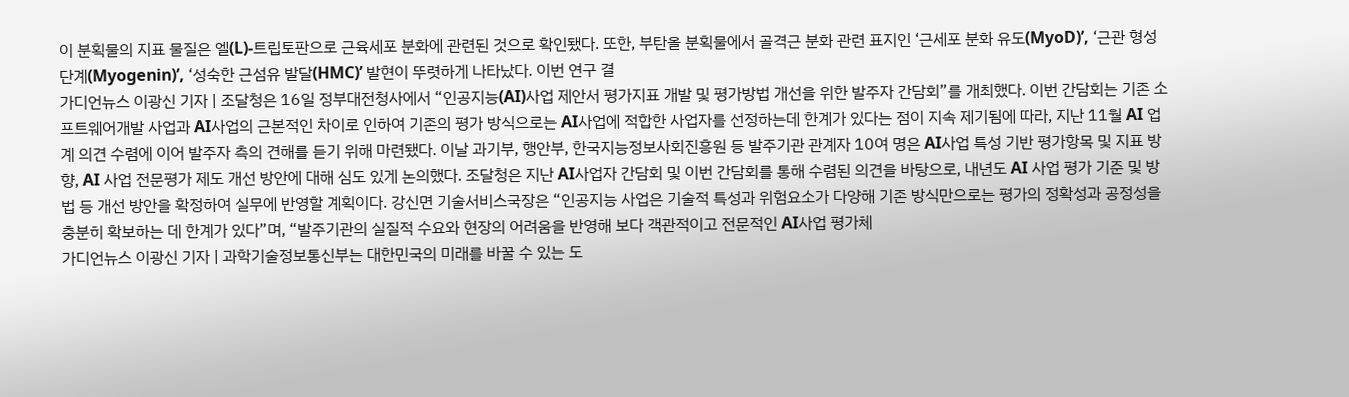이 분획물의 지표 물질은 엘(L)-트립토판으로 근육세포 분화에 관련된 것으로 확인됐다. 또한, 부탄올 분획물에서 골격근 분화 관련 표지인 ‘근세포 분화 유도(MyoD)’, ‘근관 형성 단계(Myogenin)’, ‘성숙한 근섬유 발달(HMC)’ 발현이 뚜렷하게 나타났다. 이번 연구 결
가디언뉴스 이광신 기자 | 조달청은 16일 정부대전청사에서 “인공지능(AI)사업 제안서 평가지표 개발 및 평가방법 개선을 위한 발주자 간담회”를 개최했다. 이번 간담회는 기존 소프트웨어개발 사업과 AI사업의 근본적인 차이로 인하여 기존의 평가 방식으로는 AI사업에 적합한 사업자를 선정하는데 한계가 있다는 점이 지속 제기됨에 따라, 지난 11월 AI 업계 의견 수렴에 이어 발주자 측의 견해를 듣기 위해 마련됐다. 이날 과기부, 행안부, 한국지능정보사회진흥원 등 발주기관 관계자 10여 명은 AI사업 특성 기반 평가항목 및 지표 방향, AI 사업 전문평가 제도 개선 방안에 대해 심도 있게 논의했다. 조달청은 지난 AI사업자 간담회 및 이번 간담회를 통해 수렴된 의견을 바탕으로, 내년도 AI 사업 평가 기준 및 방법 등 개선 방안을 확정하여 실무에 반영할 계획이다. 강신면 기술서비스국장은 “인공지능 사업은 기술적 특성과 위험요소가 다양해 기존 방식만으로는 평가의 정확성과 공정성을 충분히 확보하는 데 한계가 있다”며, “발주기관의 실질적 수요와 현장의 어려움을 반영해 보다 객관적이고 전문적인 AI사업 평가체
가디언뉴스 이광신 기자 | 과학기술정보통신부는 대한민국의 미래를 바꿀 수 있는 도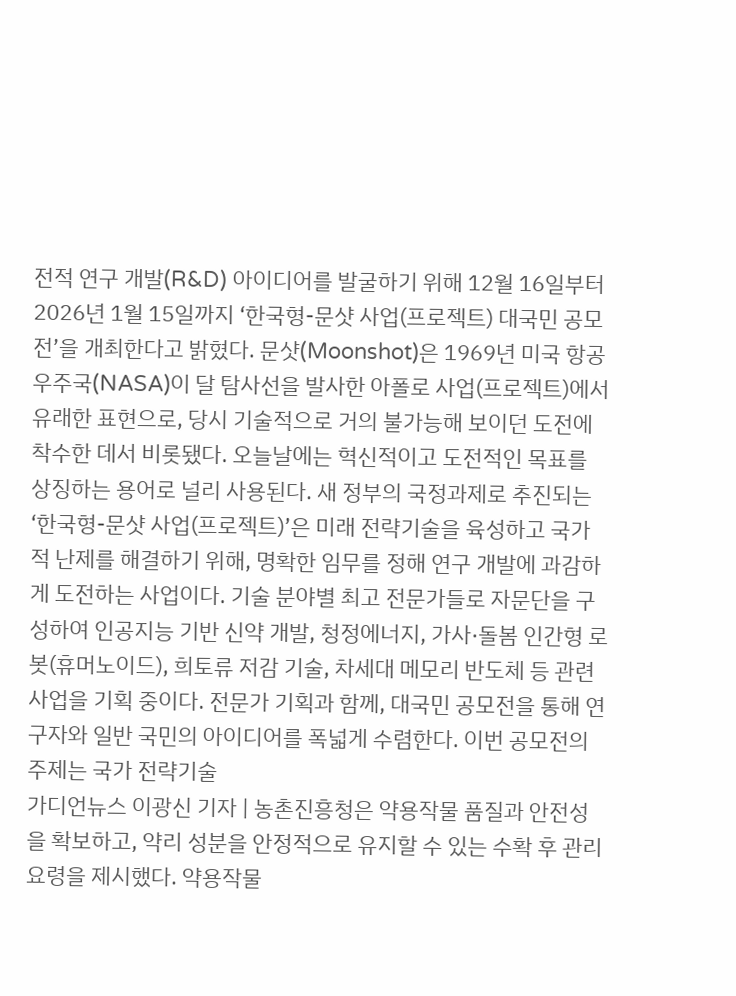전적 연구 개발(R&D) 아이디어를 발굴하기 위해 12월 16일부터 2026년 1월 15일까지 ‘한국형-문샷 사업(프로젝트) 대국민 공모전’을 개최한다고 밝혔다. 문샷(Moonshot)은 1969년 미국 항공우주국(NASA)이 달 탐사선을 발사한 아폴로 사업(프로젝트)에서 유래한 표현으로, 당시 기술적으로 거의 불가능해 보이던 도전에 착수한 데서 비롯됐다. 오늘날에는 혁신적이고 도전적인 목표를 상징하는 용어로 널리 사용된다. 새 정부의 국정과제로 추진되는 ‘한국형-문샷 사업(프로젝트)’은 미래 전략기술을 육성하고 국가적 난제를 해결하기 위해, 명확한 임무를 정해 연구 개발에 과감하게 도전하는 사업이다. 기술 분야별 최고 전문가들로 자문단을 구성하여 인공지능 기반 신약 개발, 청정에너지, 가사·돌봄 인간형 로봇(휴머노이드), 희토류 저감 기술, 차세대 메모리 반도체 등 관련 사업을 기획 중이다. 전문가 기획과 함께, 대국민 공모전을 통해 연구자와 일반 국민의 아이디어를 폭넓게 수렴한다. 이번 공모전의 주제는 국가 전략기술
가디언뉴스 이광신 기자 | 농촌진흥청은 약용작물 품질과 안전성을 확보하고, 약리 성분을 안정적으로 유지할 수 있는 수확 후 관리 요령을 제시했다. 약용작물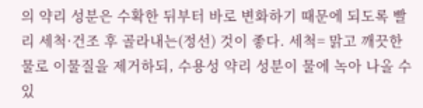의 약리 성분은 수확한 뒤부터 바로 변화하기 때문에 되도록 빨리 세척·건조 후 골라내는(정선) 것이 좋다. 세척= 맑고 깨끗한 물로 이물질을 제거하되, 수용성 약리 성분이 물에 녹아 나올 수 있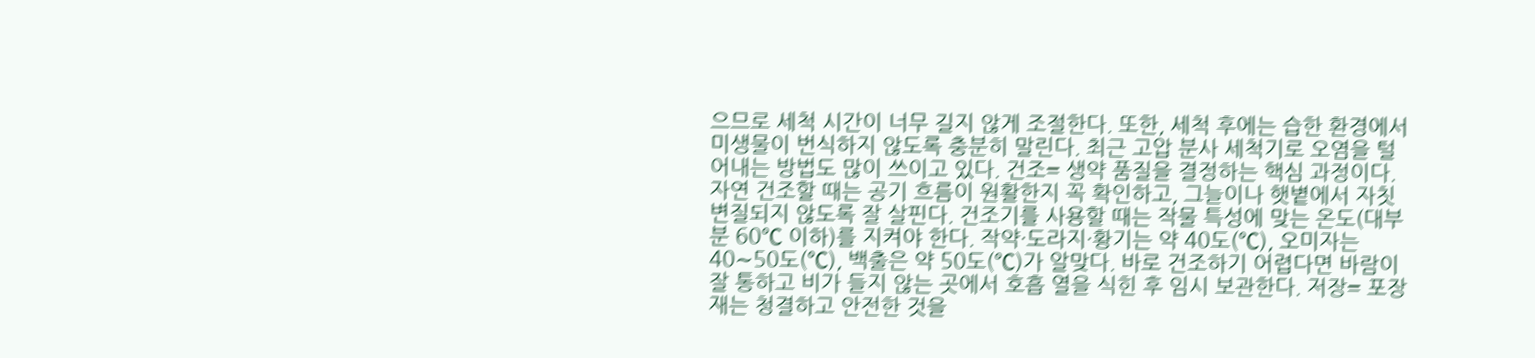으므로 세척 시간이 너무 길지 않게 조절한다. 또한, 세척 후에는 습한 환경에서 미생물이 번식하지 않도록 충분히 말린다. 최근 고압 분사 세척기로 오염을 털어내는 방법도 많이 쓰이고 있다. 건조= 생약 품질을 결정하는 핵심 과정이다. 자연 건조할 때는 공기 흐름이 원활한지 꼭 확인하고, 그늘이나 햇볕에서 자칫 변질되지 않도록 잘 살핀다. 건조기를 사용할 때는 작물 특성에 맞는 온도(대부분 60℃ 이하)를 지켜야 한다. 작약·도라지·황기는 약 40도(℃), 오미자는 40∼50도(℃), 백출은 약 50도(℃)가 알맞다. 바로 건조하기 어렵다면 바람이 잘 통하고 비가 들지 않는 곳에서 호흡 열을 식힌 후 임시 보관한다. 저장= 포장재는 청결하고 안전한 것을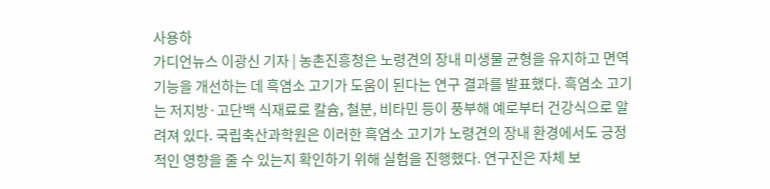사용하
가디언뉴스 이광신 기자 | 농촌진흥청은 노령견의 장내 미생물 균형을 유지하고 면역 기능을 개선하는 데 흑염소 고기가 도움이 된다는 연구 결과를 발표했다. 흑염소 고기는 저지방·고단백 식재료로 칼슘, 철분, 비타민 등이 풍부해 예로부터 건강식으로 알려져 있다. 국립축산과학원은 이러한 흑염소 고기가 노령견의 장내 환경에서도 긍정적인 영향을 줄 수 있는지 확인하기 위해 실험을 진행했다. 연구진은 자체 보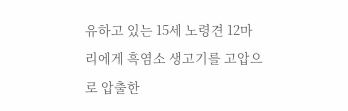유하고 있는 15세 노령견 12마리에게 흑염소 생고기를 고압으로 압출한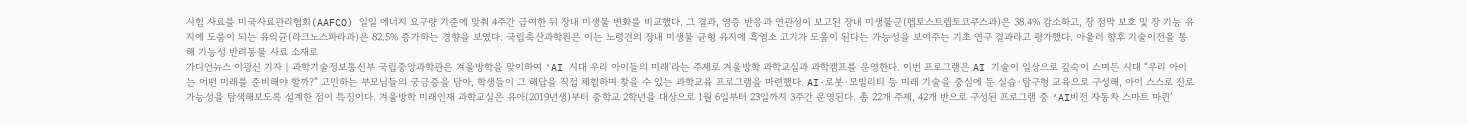시험 사료를 미국사료관리협회(AAFCO) 일일 에너지 요구량 기준에 맞춰 4주간 급여한 뒤 장내 미생물 변화를 비교했다. 그 결과, 염증 반응과 연관성이 보고된 장내 미생물군(펩토스트렙토코쿠스과)은 38.4% 감소하고, 장 점막 보호 및 장 기능 유지에 도움이 되는 유익균(라크노스파라과)은 82.5% 증가하는 경향을 보였다. 국립축산과학원은 이는 노령견의 장내 미생물 균형 유지에 흑염소 고기가 도움이 된다는 가능성을 보여주는 기초 연구 결과라고 평가했다. 아울러 향후 기술이전을 통해 기능성 반려동물 사료 소재로
가디언뉴스 이광신 기자 | 과학기술정보통신부 국립중앙과학관은 겨울방학을 맞이하여 'AI 시대 우리 아이들의 미래'라는 주제로 겨울방학 과학교실과 과학캠프를 운영한다. 이번 프로그램은 AI 기술이 일상으로 깊숙이 스며든 시대 “우리 아이는 어떤 미래를 준비해야 할까?” 고민하는 부모님들의 궁금증을 담아, 학생들이 그 해답을 직접 체험하며 찾을 수 있는 과학교육 프로그램을 마련했다. AI·로봇·모빌리티 등 미래 기술을 중심에 둔 실습·탐구형 교육으로 구성해, 아이 스스로 진로 가능성을 탐색해보도록 설계한 점이 특징이다. 겨울방학 미래인재 과학교실은 유아(2019년생)부터 중학교 2학년을 대상으로 1월 6일부터 23일까지 3주간 운영된다. 총 22개 주제, 42개 반으로 구성된 프로그램 중 ‘AI비전 자동차 스마트 마퀸’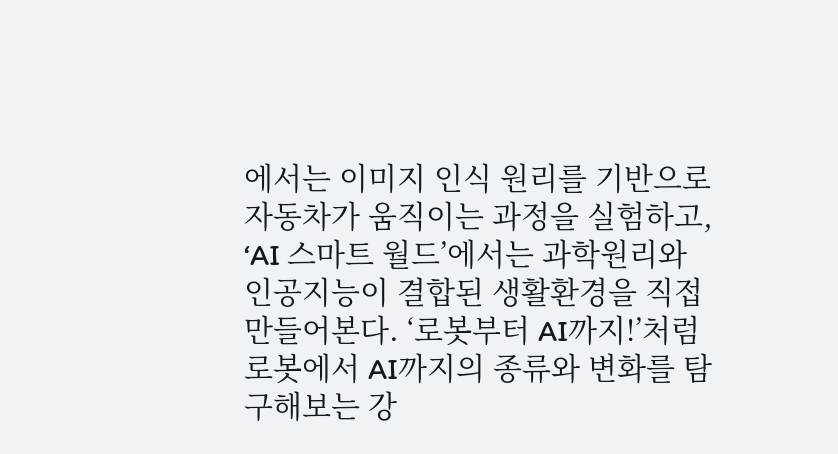에서는 이미지 인식 원리를 기반으로 자동차가 움직이는 과정을 실험하고, ‘AI 스마트 월드’에서는 과학원리와 인공지능이 결합된 생활환경을 직접 만들어본다. ‘로봇부터 AI까지!’처럼 로봇에서 AI까지의 종류와 변화를 탐구해보는 강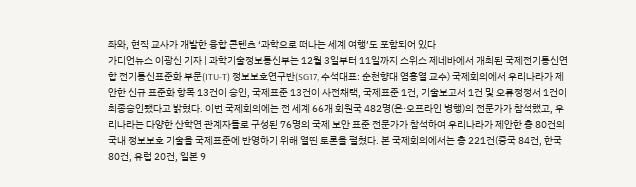좌와, 현직 교사가 개발한 융합 콘텐츠 ‘과학으로 떠나는 세계 여행’도 포함되어 있다
가디언뉴스 이광신 기자 | 과학기술정보통신부는 12월 3일부터 11일까지 스위스 제네바에서 개최된 국제전기통신연합 전기통신표준화 부문(ITU-T) 정보보호연구반(SG17, 수석대표: 순천향대 염흥열 교수) 국제회의에서 우리나라가 제안한 신규 표준화 항목 13건이 승인, 국제표준 13건이 사전채택, 국제표준 1건, 기술보고서 1건 및 오류정정서 1건이 최종승인됐다고 밝혔다. 이번 국제회의에는 전 세계 66개 회원국 482명(온·오프라인 병행)의 전문가가 참석했고, 우리나라는 다양한 산학연 관계자들로 구성된 76명의 국제 보안 표준 전문가가 참석하여 우리나라가 제안한 총 80건의 국내 정보보호 기술을 국제표준에 반영하기 위해 열띤 토론을 펼쳤다. 본 국제회의에서는 총 221건(중국 84건, 한국 80건, 유럽 20건, 일본 9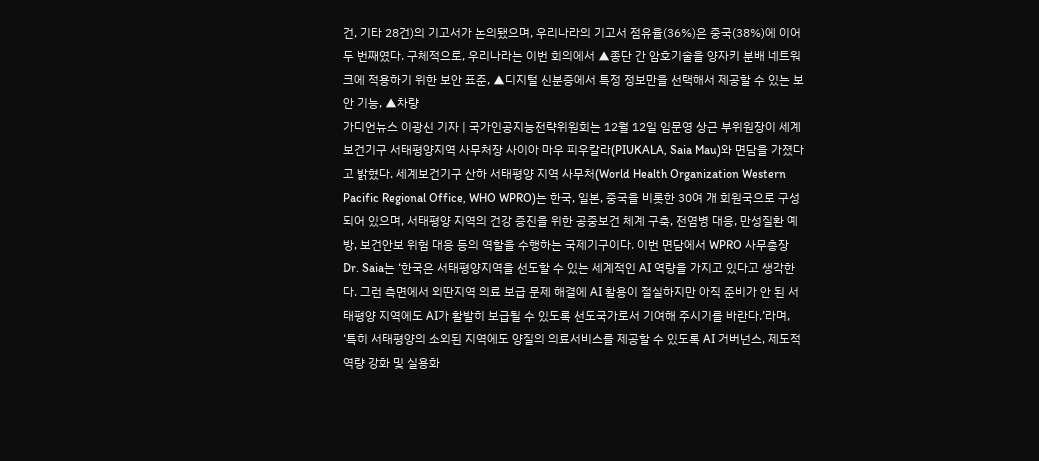건, 기타 28건)의 기고서가 논의됐으며, 우리나라의 기고서 점유율(36%)은 중국(38%)에 이어 두 번째였다. 구체적으로, 우리나라는 이번 회의에서 ▲종단 간 암호기술을 양자키 분배 네트워크에 적용하기 위한 보안 표준, ▲디지털 신분증에서 특정 정보만을 선택해서 제공할 수 있는 보안 기능, ▲차량
가디언뉴스 이광신 기자 | 국가인공지능전략위원회는 12월 12일 임문영 상근 부위원장이 세계보건기구 서태평양지역 사무처장 사이아 마우 피우칼라(PIUKALA, Saia Mau)와 면담을 가졌다고 밝혔다. 세계보건기구 산하 서태평양 지역 사무처(World Health Organization Western Pacific Regional Office, WHO WPRO)는 한국, 일본, 중국을 비롯한 30여 개 회원국으로 구성되어 있으며, 서태평양 지역의 건강 증진을 위한 공중보건 체계 구축, 전염병 대응, 만성질환 예방, 보건안보 위험 대응 등의 역할을 수행하는 국제기구이다. 이번 면담에서 WPRO 사무총장 Dr. Saia는 ‘한국은 서태평양지역을 선도할 수 있는 세계적인 AI 역량을 가지고 있다고 생각한다. 그런 측면에서 외딴지역 의료 보급 문제 해결에 AI 활용이 절실하지만 아직 준비가 안 된 서태평양 지역에도 AI가 활발히 보급될 수 있도록 선도국가로서 기여해 주시기를 바란다.’라며, ‘특히 서태평양의 소외된 지역에도 양질의 의료서비스를 제공할 수 있도록 AI 거버넌스, 제도적 역량 강화 및 실용화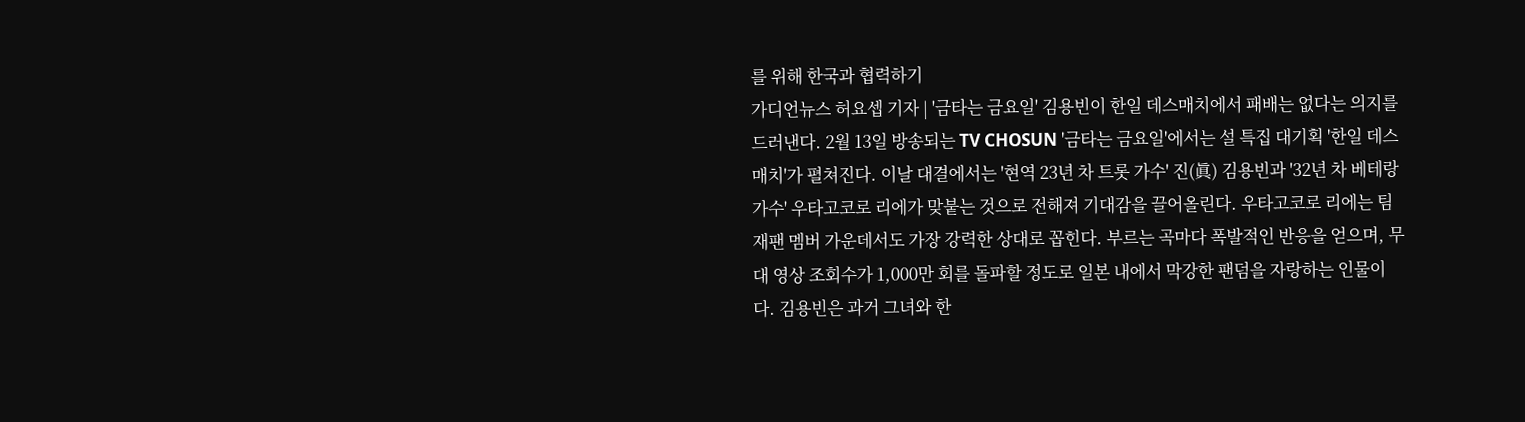를 위해 한국과 협력하기
가디언뉴스 허요셉 기자 | '금타는 금요일' 김용빈이 한일 데스매치에서 패배는 없다는 의지를 드러낸다. 2월 13일 방송되는 TV CHOSUN '금타는 금요일'에서는 설 특집 대기획 '한일 데스매치'가 펼쳐진다. 이날 대결에서는 '현역 23년 차 트롯 가수' 진(眞) 김용빈과 '32년 차 베테랑 가수' 우타고코로 리에가 맞붙는 것으로 전해져 기대감을 끌어올린다. 우타고코로 리에는 팀 재팬 멤버 가운데서도 가장 강력한 상대로 꼽힌다. 부르는 곡마다 폭발적인 반응을 얻으며, 무대 영상 조회수가 1,000만 회를 돌파할 정도로 일본 내에서 막강한 팬덤을 자랑하는 인물이다. 김용빈은 과거 그녀와 한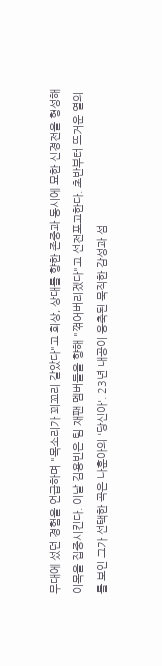무대에 섰던 경험을 언급하며 "목소리가 꾀꼬리 같았다"고 회상, 상대를 향한 존중과 동시에 묘한 신경전을 형성해 이목을 집중시킨다. 이날 김용빈은 팀 재팬 멤버들을 향해 "꺾어버리겠다"고 선전포고한다. 초반부터 뜨거운 열의를 보인 그가 선택한 곡은 나훈아의 '당신아'. 23년 내공이 응축된 묵직한 감성과 섬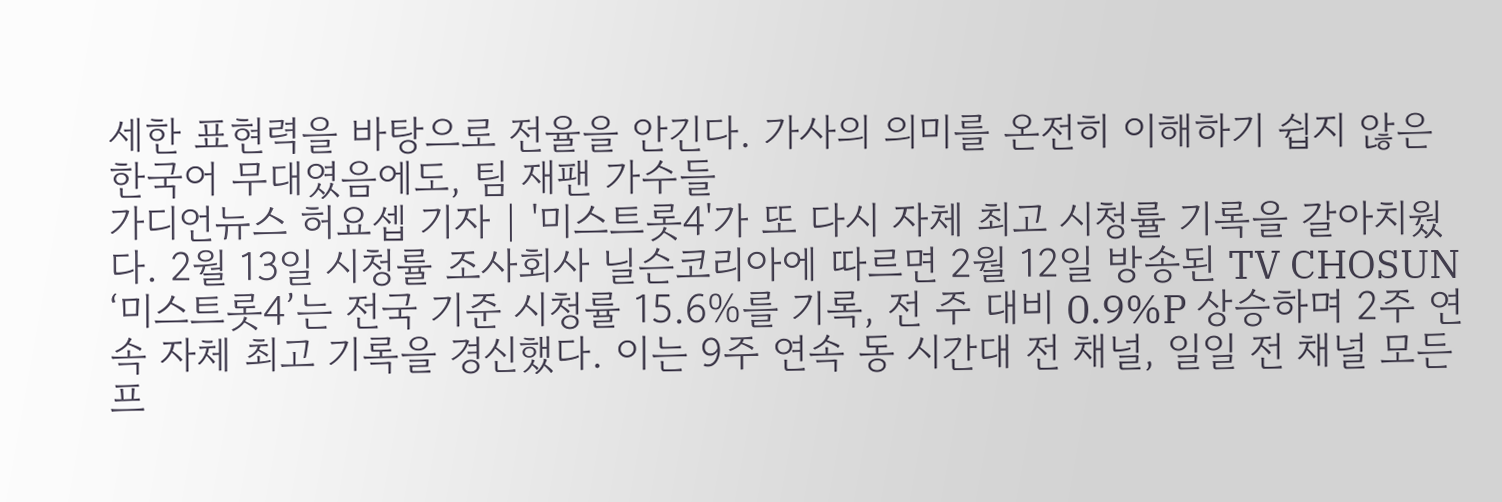세한 표현력을 바탕으로 전율을 안긴다. 가사의 의미를 온전히 이해하기 쉽지 않은 한국어 무대였음에도, 팀 재팬 가수들
가디언뉴스 허요셉 기자 | '미스트롯4'가 또 다시 자체 최고 시청률 기록을 갈아치웠다. 2월 13일 시청률 조사회사 닐슨코리아에 따르면 2월 12일 방송된 TV CHOSUN ‘미스트롯4’는 전국 기준 시청률 15.6%를 기록, 전 주 대비 0.9%P 상승하며 2주 연속 자체 최고 기록을 경신했다. 이는 9주 연속 동 시간대 전 채널, 일일 전 채널 모든 프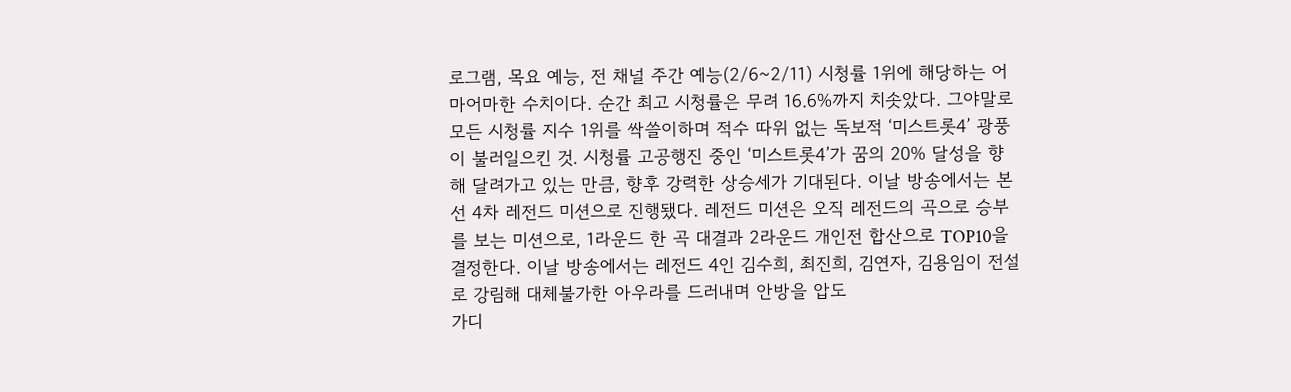로그램, 목요 예능, 전 채널 주간 예능(2/6~2/11) 시청률 1위에 해당하는 어마어마한 수치이다. 순간 최고 시청률은 무려 16.6%까지 치솟았다. 그야말로 모든 시청률 지수 1위를 싹쓸이하며 적수 따위 없는 독보적 ‘미스트롯4’ 광풍이 불러일으킨 것. 시청률 고공행진 중인 ‘미스트롯4’가 꿈의 20% 달성을 향해 달려가고 있는 만큼, 향후 강력한 상승세가 기대된다. 이날 방송에서는 본선 4차 레전드 미션으로 진행됐다. 레전드 미션은 오직 레전드의 곡으로 승부를 보는 미션으로, 1라운드 한 곡 대결과 2라운드 개인전 합산으로 TOP10을 결정한다. 이날 방송에서는 레전드 4인 김수희, 최진희, 김연자, 김용임이 전설로 강림해 대체불가한 아우라를 드러내며 안방을 압도
가디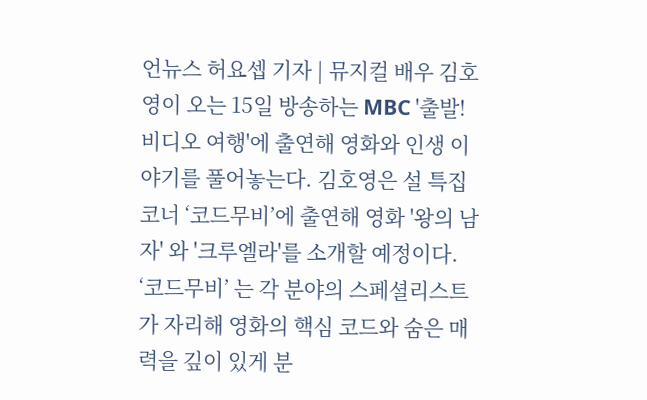언뉴스 허요셉 기자 | 뮤지컬 배우 김호영이 오는 15일 방송하는 MBC '출발! 비디오 여행'에 출연해 영화와 인생 이야기를 풀어놓는다. 김호영은 설 특집 코너 ‘코드무비’에 출연해 영화 '왕의 남자' 와 '크루엘라'를 소개할 예정이다. ‘코드무비’ 는 각 분야의 스페셜리스트가 자리해 영화의 핵심 코드와 숨은 매력을 깊이 있게 분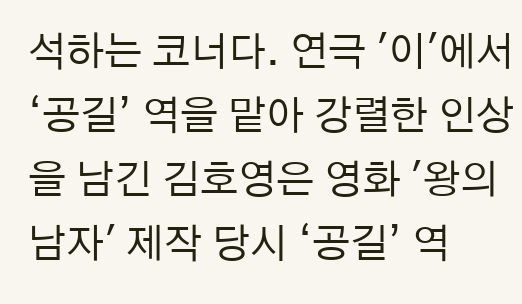석하는 코너다. 연극 '이'에서 ‘공길’ 역을 맡아 강렬한 인상을 남긴 김호영은 영화 '왕의 남자' 제작 당시 ‘공길’ 역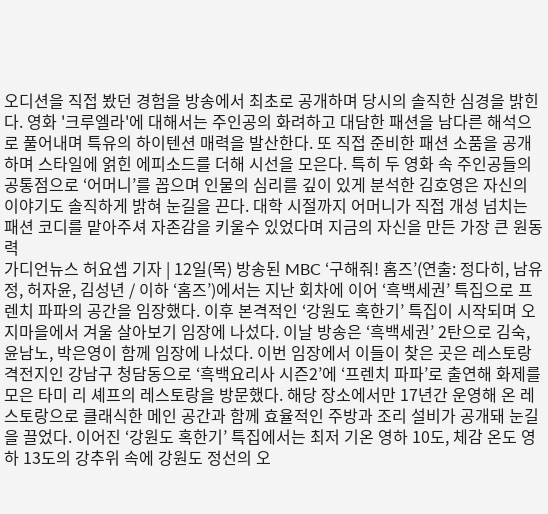오디션을 직접 봤던 경험을 방송에서 최초로 공개하며 당시의 솔직한 심경을 밝힌다. 영화 '크루엘라'에 대해서는 주인공의 화려하고 대담한 패션을 남다른 해석으로 풀어내며 특유의 하이텐션 매력을 발산한다. 또 직접 준비한 패션 소품을 공개하며 스타일에 얽힌 에피소드를 더해 시선을 모은다. 특히 두 영화 속 주인공들의 공통점으로 ‘어머니’를 꼽으며 인물의 심리를 깊이 있게 분석한 김호영은 자신의 이야기도 솔직하게 밝혀 눈길을 끈다. 대학 시절까지 어머니가 직접 개성 넘치는 패션 코디를 맡아주셔 자존감을 키울수 있었다며 지금의 자신을 만든 가장 큰 원동력
가디언뉴스 허요셉 기자 | 12일(목) 방송된 MBC ‘구해줘! 홈즈’(연출: 정다히, 남유정, 허자윤, 김성년 / 이하 ‘홈즈’)에서는 지난 회차에 이어 ‘흑백세권’ 특집으로 프렌치 파파의 공간을 임장했다. 이후 본격적인 ‘강원도 혹한기’ 특집이 시작되며 오지마을에서 겨울 살아보기 임장에 나섰다. 이날 방송은 ‘흑백세권’ 2탄으로 김숙, 윤남노, 박은영이 함께 임장에 나섰다. 이번 임장에서 이들이 찾은 곳은 레스토랑 격전지인 강남구 청담동으로 ‘흑백요리사 시즌2’에 ‘프렌치 파파’로 출연해 화제를 모은 타미 리 셰프의 레스토랑을 방문했다. 해당 장소에서만 17년간 운영해 온 레스토랑으로 클래식한 메인 공간과 함께 효율적인 주방과 조리 설비가 공개돼 눈길을 끌었다. 이어진 ‘강원도 혹한기’ 특집에서는 최저 기온 영하 10도, 체감 온도 영하 13도의 강추위 속에 강원도 정선의 오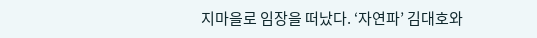지마을로 임장을 떠났다. ‘자연파’ 김대호와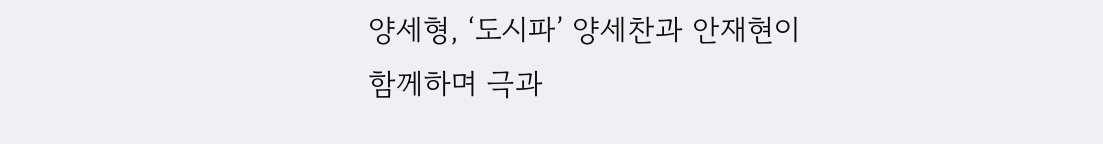양세형, ‘도시파’ 양세찬과 안재현이 함께하며 극과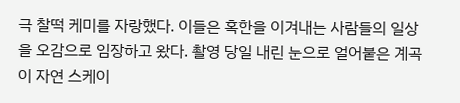극 찰떡 케미를 자랑했다. 이들은 혹한을 이겨내는 사람들의 일상을 오감으로 임장하고 왔다. 촬영 당일 내린 눈으로 얼어붙은 계곡이 자연 스케이